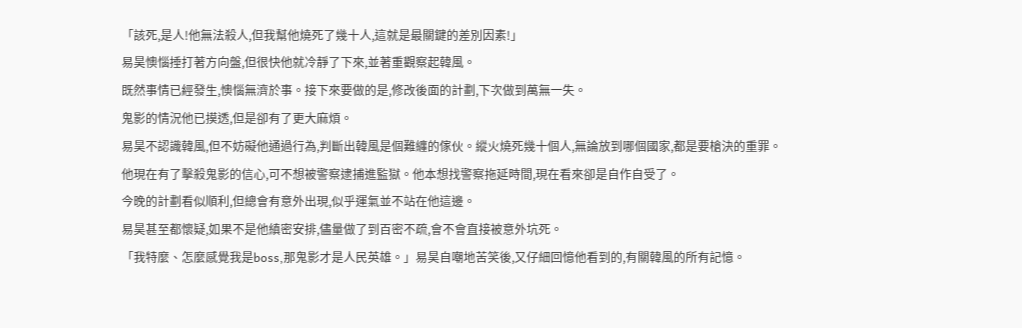「該死,是人!他無法殺人,但我幫他燒死了幾十人,這就是最關鍵的差別因素!」
易昊懊惱捶打著方向盤,但很快他就冷靜了下來,並著重觀察起韓風。
既然事情已經發生,懊惱無濟於事。接下來要做的是,修改後面的計劃,下次做到萬無一失。
鬼影的情況他已摸透,但是卻有了更大麻煩。
易昊不認識韓風,但不妨礙他通過行為,判斷出韓風是個難纏的傢伙。縱火燒死幾十個人,無論放到哪個國家,都是要槍決的重罪。
他現在有了擊殺鬼影的信心,可不想被警察逮捕進監獄。他本想找警察拖延時間,現在看來卻是自作自受了。
今晚的計劃看似順利,但總會有意外出現,似乎運氣並不站在他這邊。
易昊甚至都懷疑,如果不是他縝密安排,儘量做了到百密不疏,會不會直接被意外坑死。
「我特麼、怎麼感覺我是boss,那鬼影才是人民英雄。」易昊自嘲地苦笑後,又仔細回憶他看到的,有關韓風的所有記憶。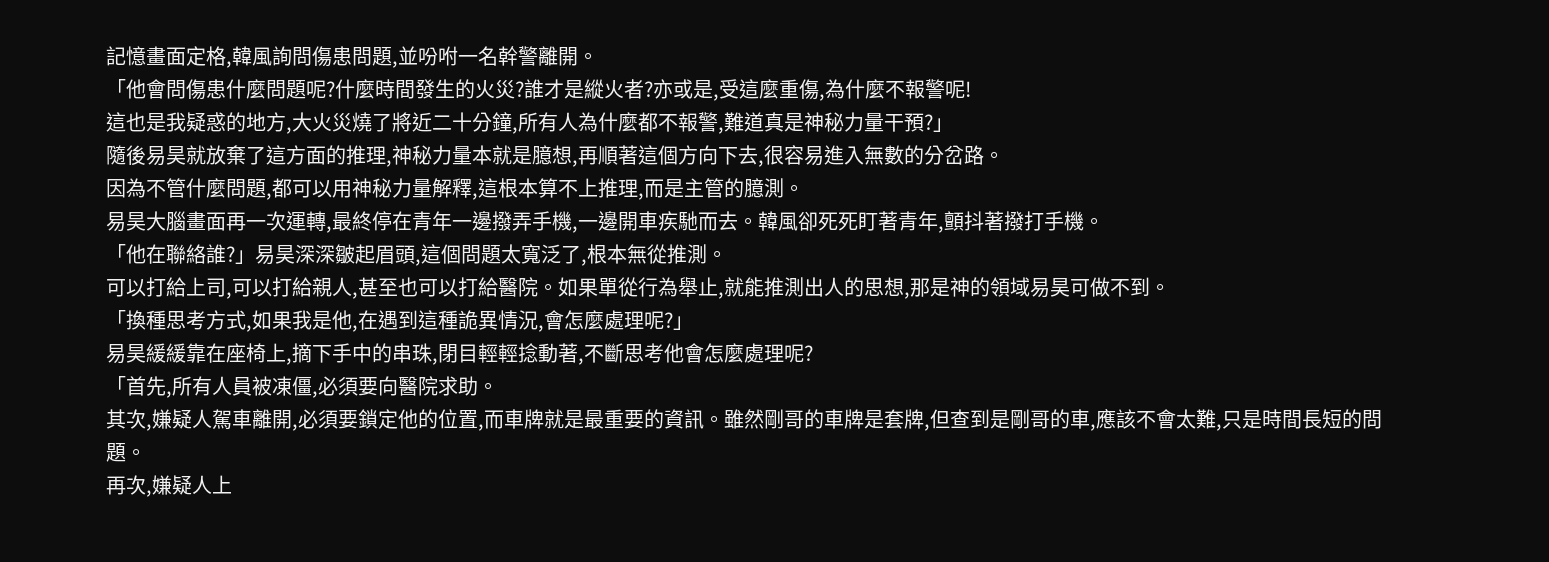記憶畫面定格,韓風詢問傷患問題,並吩咐一名幹警離開。
「他會問傷患什麼問題呢?什麼時間發生的火災?誰才是縱火者?亦或是,受這麼重傷,為什麼不報警呢!
這也是我疑惑的地方,大火災燒了將近二十分鐘,所有人為什麼都不報警,難道真是神秘力量干預?」
隨後易昊就放棄了這方面的推理,神秘力量本就是臆想,再順著這個方向下去,很容易進入無數的分岔路。
因為不管什麼問題,都可以用神秘力量解釋,這根本算不上推理,而是主管的臆測。
易昊大腦畫面再一次運轉,最終停在青年一邊撥弄手機,一邊開車疾馳而去。韓風卻死死盯著青年,顫抖著撥打手機。
「他在聯絡誰?」易昊深深皺起眉頭,這個問題太寬泛了,根本無從推測。
可以打給上司,可以打給親人,甚至也可以打給醫院。如果單從行為舉止,就能推測出人的思想,那是神的領域易昊可做不到。
「換種思考方式,如果我是他,在遇到這種詭異情況,會怎麼處理呢?」
易昊緩緩靠在座椅上,摘下手中的串珠,閉目輕輕捻動著,不斷思考他會怎麼處理呢?
「首先,所有人員被凍僵,必須要向醫院求助。
其次,嫌疑人駕車離開,必須要鎖定他的位置,而車牌就是最重要的資訊。雖然剛哥的車牌是套牌,但查到是剛哥的車,應該不會太難,只是時間長短的問題。
再次,嫌疑人上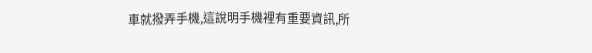車就撥弄手機,這說明手機裡有重要資訊,所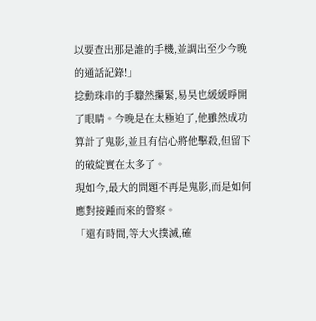以要查出那是誰的手機,並調出至少今晚的通話記錄!」
捻動珠串的手驟然攥緊,易昊也緩緩睜開了眼睛。今晚是在太極迫了,他雖然成功算計了鬼影,並且有信心將他擊殺,但留下的破綻實在太多了。
現如今,最大的問題不再是鬼影,而是如何應對接踵而來的警察。
「還有時間,等大火撲滅,確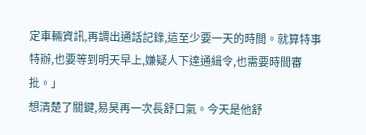定車輛資訊,再調出通話記錄,這至少要一天的時間。就算特事特辦,也要等到明天早上,嫌疑人下達通緝令,也需要時間審批。」
想清楚了關鍵,易昊再一次長舒口氣。今天是他舒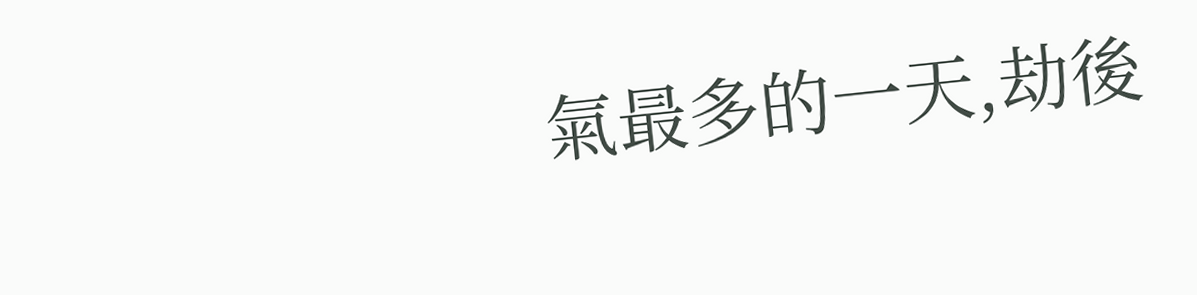氣最多的一天,劫後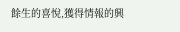餘生的喜悅,獲得情報的興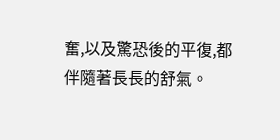奮,以及驚恐後的平復,都伴隨著長長的舒氣。